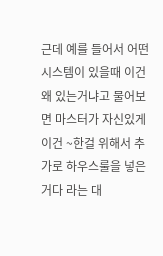근데 예를 들어서 어떤 시스템이 있을때 이건 왜 있는거냐고 물어보면 마스터가 자신있게 이건 ~한걸 위해서 추가로 하우스룰을 넣은거다 라는 대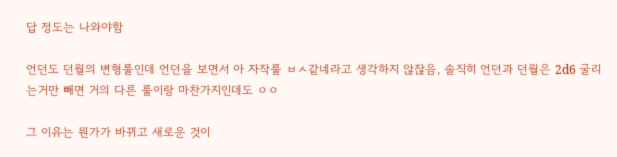답 정도는 나와야함

언던도 던월의 변형룰인데 언던을 보면서 아 자작룰 ㅂㅅ같네라고 생각하지 않잖음, 솔직히 언던과 던월은 2d6 굴리는거만 빼면 거의 다른 룰이랑 마찬가지인데도 ㅇㅇ

그 이유는 뭔가가 바뀌고 새로운 것이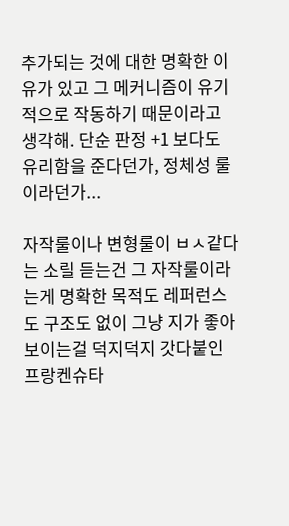추가되는 것에 대한 명확한 이유가 있고 그 메커니즘이 유기적으로 작동하기 때문이라고 생각해. 단순 판정 +1 보다도 유리함을 준다던가, 정체성 룰이라던가...

자작룰이나 변형룰이 ㅂㅅ같다는 소릴 듣는건 그 자작룰이라는게 명확한 목적도 레퍼런스도 구조도 없이 그냥 지가 좋아보이는걸 덕지덕지 갓다붙인 프랑켄슈타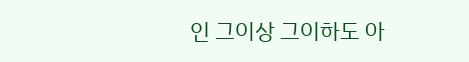인 그이상 그이하도 아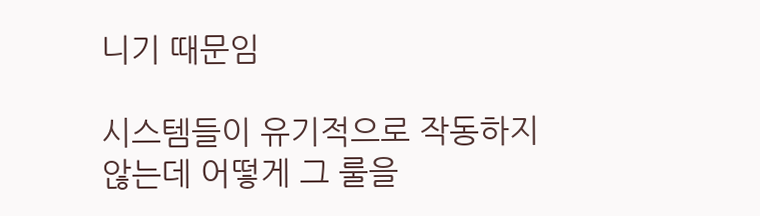니기 때문임

시스템들이 유기적으로 작동하지 않는데 어떻게 그 룰을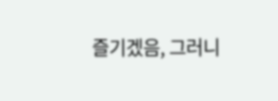즐기겠음, 그러니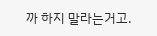까 하지 말라는거고.